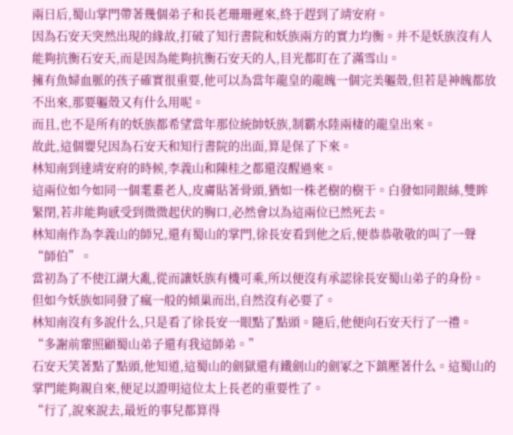兩日后,蜀山掌門帶著幾個弟子和長老珊珊遲來,終于趕到了靖安府。
因為石安天突然出現的緣故,打破了知行書院和妖族兩方的實力均衡。并不是妖族沒有人能夠抗衡石安天,而是因為能夠抗衡石安天的人,目光都盯在了滿雪山。
擁有魚婦血脈的孩子確實很重要,他可以為當年龍皇的龍魄一個完美軀殼,但若是神魄都放不出來,那要軀殼又有什么用呢。
而且,也不是所有的妖族都希望當年那位統帥妖族,制霸水陸兩棲的龍皇出來。
故此,這個嬰兒因為石安天和知行書院的出面,算是保了下來。
林知南到達靖安府的時候,李義山和陳桂之都還沒醒過來。
這兩位如今如同一個耄耋老人,皮膚貼著骨頭,猶如一株老樹的樹干。白發如同銀絲,雙眸緊閉,若非能夠感受到微微起伏的胸口,必然會以為這兩位已然死去。
林知南作為李義山的師兄,還有蜀山的掌門,徐長安看到他之后,便恭恭敬敬的叫了一聲“師伯”。
當初為了不使江湖大亂,從而讓妖族有機可乘,所以便沒有承認徐長安蜀山弟子的身份。
但如今妖族如同發了瘋一般的傾巢而出,自然沒有必要了。
林知南沒有多說什么,只是看了徐長安一眼點了點頭。隨后,他便向石安天行了一禮。
“多謝前輩照顧蜀山弟子還有我這師弟。”
石安天笑著點了點頭,他知道,這蜀山的劍獄還有鐵劍山的劍冢之下鎮壓著什么。這蜀山的掌門能夠親自來,便足以證明這位太上長老的重要性了。
“行了,說來說去,最近的事兒都算得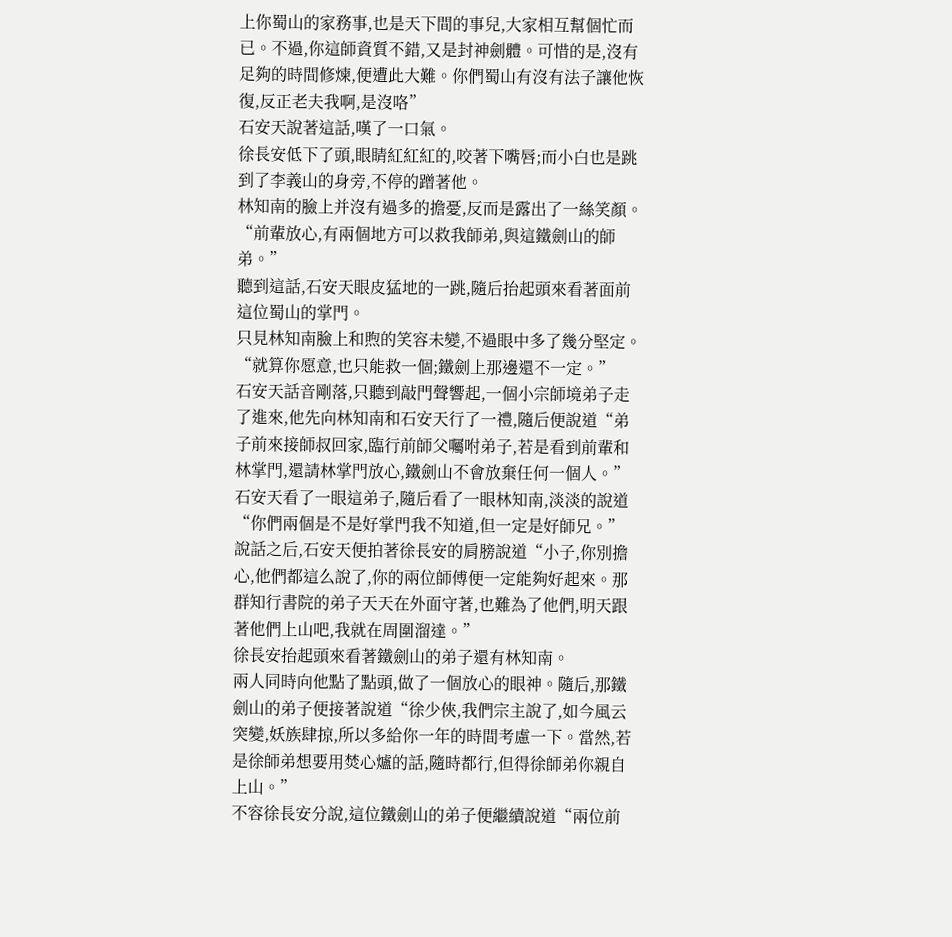上你蜀山的家務事,也是天下間的事兒,大家相互幫個忙而已。不過,你這師資質不錯,又是封神劍體。可惜的是,沒有足夠的時間修煉,便遭此大難。你們蜀山有沒有法子讓他恢復,反正老夫我啊,是沒咯”
石安天說著這話,嘆了一口氣。
徐長安低下了頭,眼睛紅紅紅的,咬著下嘴唇;而小白也是跳到了李義山的身旁,不停的蹭著他。
林知南的臉上并沒有過多的擔憂,反而是露出了一絲笑顏。
“前輩放心,有兩個地方可以救我師弟,與這鐵劍山的師弟。”
聽到這話,石安天眼皮猛地的一跳,隨后抬起頭來看著面前這位蜀山的掌門。
只見林知南臉上和煦的笑容未變,不過眼中多了幾分堅定。
“就算你愿意,也只能救一個;鐵劍上那邊還不一定。”
石安天話音剛落,只聽到敲門聲響起,一個小宗師境弟子走了進來,他先向林知南和石安天行了一禮,隨后便說道“弟子前來接師叔回家,臨行前師父囑咐弟子,若是看到前輩和林掌門,還請林掌門放心,鐵劍山不會放棄任何一個人。”
石安天看了一眼這弟子,隨后看了一眼林知南,淡淡的說道“你們兩個是不是好掌門我不知道,但一定是好師兄。”
說話之后,石安天便拍著徐長安的肩膀說道“小子,你別擔心,他們都這么說了,你的兩位師傅便一定能夠好起來。那群知行書院的弟子天天在外面守著,也難為了他們,明天跟著他們上山吧,我就在周圍溜達。”
徐長安抬起頭來看著鐵劍山的弟子還有林知南。
兩人同時向他點了點頭,做了一個放心的眼神。隨后,那鐵劍山的弟子便接著說道“徐少俠,我們宗主說了,如今風云突變,妖族肆掠,所以多給你一年的時間考慮一下。當然,若是徐師弟想要用焚心爐的話,隨時都行,但得徐師弟你親自上山。”
不容徐長安分說,這位鐵劍山的弟子便繼續說道“兩位前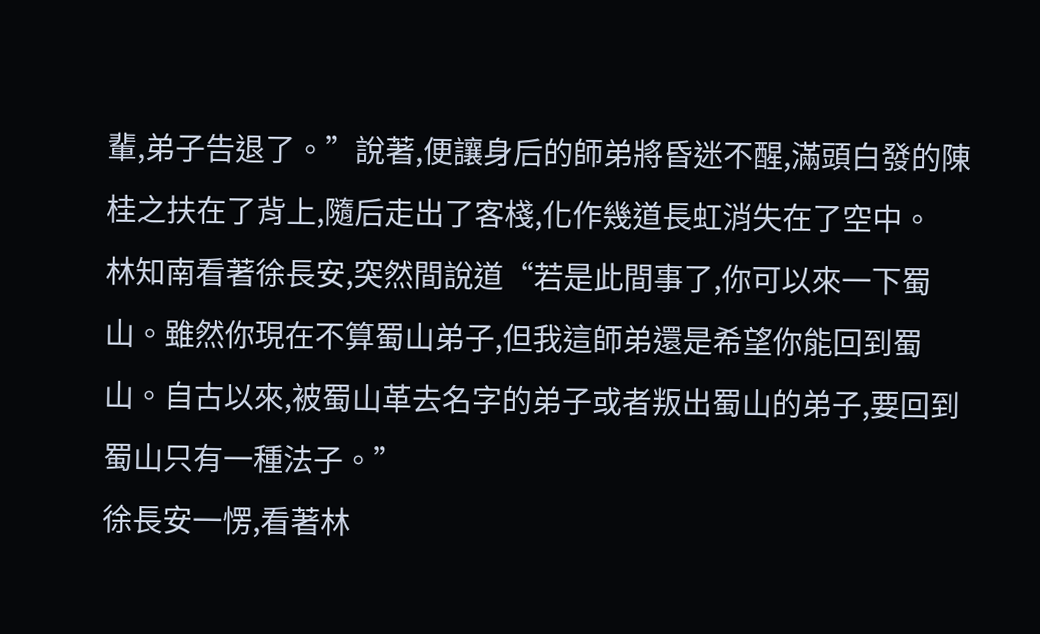輩,弟子告退了。”說著,便讓身后的師弟將昏迷不醒,滿頭白發的陳桂之扶在了背上,隨后走出了客棧,化作幾道長虹消失在了空中。
林知南看著徐長安,突然間說道“若是此間事了,你可以來一下蜀山。雖然你現在不算蜀山弟子,但我這師弟還是希望你能回到蜀山。自古以來,被蜀山革去名字的弟子或者叛出蜀山的弟子,要回到蜀山只有一種法子。”
徐長安一愣,看著林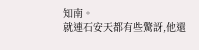知南。
就連石安天都有些驚訝,他還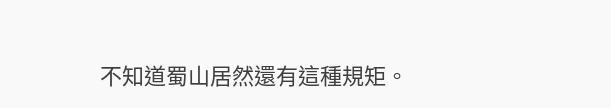不知道蜀山居然還有這種規矩。